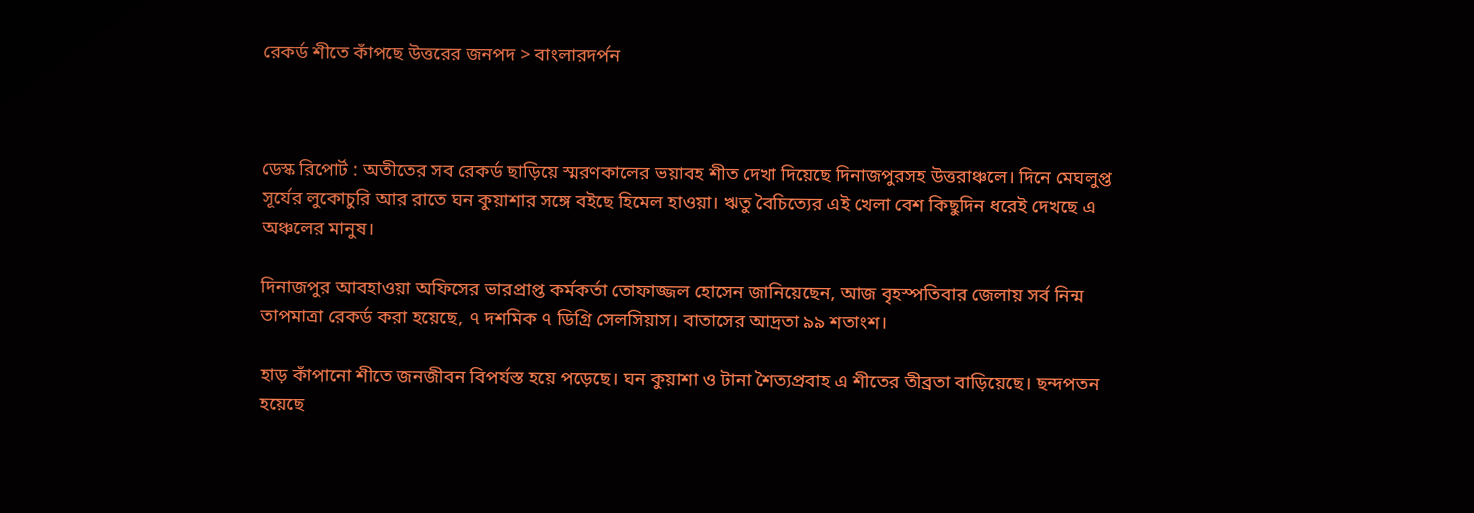রেকর্ড শীতে কাঁপছে উত্তরের জনপদ > বাংলারদর্পন



ডেস্ক রিপোর্ট : অতীতের সব রেকর্ড ছাড়িয়ে স্মরণকালের ভয়াবহ শীত দেখা দিয়েছে দিনাজপুরসহ উত্তরাঞ্চলে। দিনে মেঘলুপ্ত সূর্যের লুকোচুরি আর রাতে ঘন কুয়াশার সঙ্গে বইছে হিমেল হাওয়া। ঋতু বৈচিত্যের এই খেলা বেশ কিছুদিন ধরেই দেখছে এ অঞ্চলের মানুষ।

দিনাজপুর আবহাওয়া অফিসের ভারপ্রাপ্ত কর্মকর্তা তোফাজ্জল হোসেন জানিয়েছেন, আজ বৃহস্পতিবার জেলায় সর্ব নিন্ম তাপমাত্রা রেকর্ড করা হয়েছে, ৭ দশমিক ৭ ডিগ্রি সেলসিয়াস। বাতাসের আদ্রতা ৯৯ শতাংশ।

হাড় কাঁপানো শীতে জনজীবন বিপর্যস্ত হয়ে পড়েছে। ঘন কুয়াশা ও টানা শৈত্যপ্রবাহ এ শীতের তীব্রতা বাড়িয়েছে। ছন্দপতন হয়েছে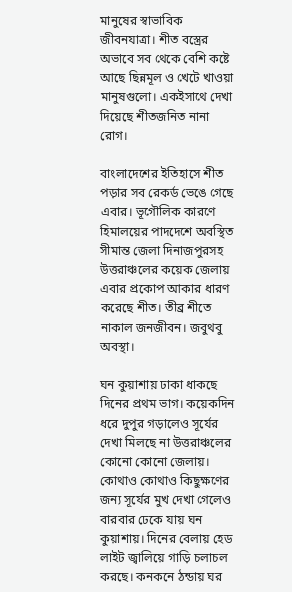মানুষের স্বাভাবিক জীবনযাত্রা। শীত বস্ত্রের অভাবে সব থেকে বেশি কষ্টে আছে ছিন্নমূল ও খেটে খাওয়া মানুষগুলো। একইসাথে দেখা দিয়েছে শীতজনিত নানা রোগ।

বাংলাদেশের ইতিহাসে শীত পড়ার সব রেকর্ড ভেঙে গেছে এবার। ভূগৌলিক কারণে হিমালয়ের পাদদেশে অবস্থিত সীমান্ত জেলা দিনাজপুরসহ উত্তরাঞ্চলের কয়েক জেলায় এবার প্রকোপ আকার ধারণ করেছে শীত। তীব্র শীতে নাকাল জনজীবন। জবুথবু অবস্থা।

ঘন কুয়াশায় ঢাকা ধাকছে দিনের প্রথম ভাগ। কয়েকদিন ধরে দুপুর গড়ালেও সূর্যের দেখা মিলছে না উত্তরাঞ্চলের কোনো কোনো জেলায়। কোথাও কোথাও কিছুক্ষণের জন্য সূর্যের মুখ দেখা গেলেও বারবার ঢেকে যায় ঘন কুয়াশায়। দিনের বেলায় হেড লাইট জ্বালিয়ে গাড়ি চলাচল করছে। কনকনে ঠন্ডায় ঘর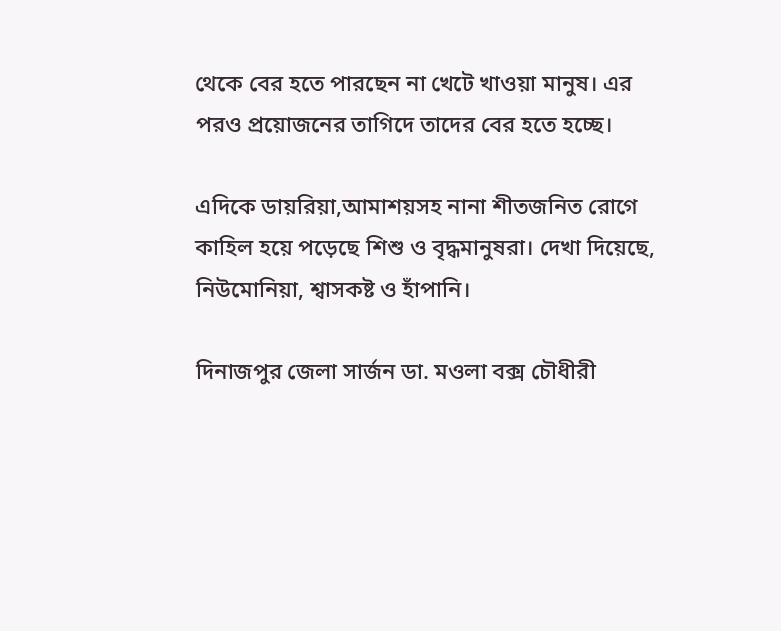থেকে বের হতে পারছেন না খেটে খাওয়া মানুষ। এর পরও প্রয়োজনের তাগিদে তাদের বের হতে হচ্ছে।

এদিকে ডায়রিয়া,আমাশয়সহ নানা শীতজনিত রোগে কাহিল হয়ে পড়েছে শিশু ও বৃদ্ধমানুষরা। দেখা দিয়েছে, নিউমোনিয়া, শ্বাসকষ্ট ও হাঁপানি।

দিনাজপুর জেলা সার্জন ডা. মওলা বক্স চৌধীরী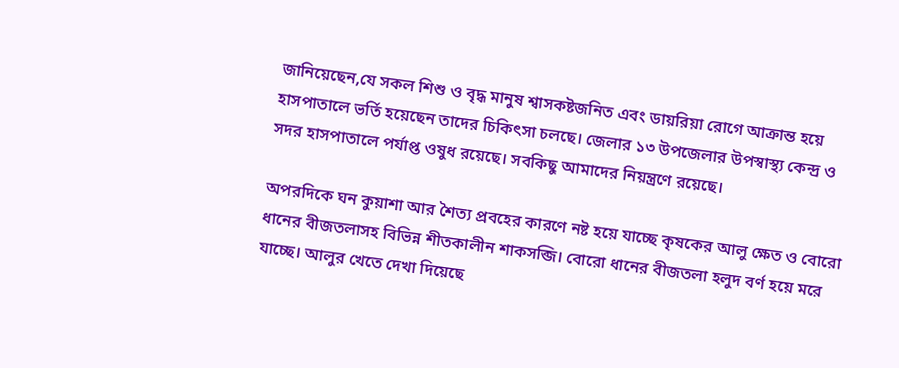জানিয়েছেন,যে সকল শিশু ও বৃদ্ধ মানুষ শ্বাসকষ্টজনিত এবং ডায়রিয়া রোগে আক্রান্ত হয়ে হাসপাতালে ভর্তি হয়েছেন তাদের চিকিৎসা চলছে। জেলার ১৩ উপজেলার উপস্বাস্থ্য কেন্দ্র ও সদর হাসপাতালে পর্যাপ্ত ওষুধ রয়েছে। সবকিছু আমাদের নিয়ন্ত্রণে রয়েছে।

অপরদিকে ঘন কুয়াশা আর শৈত্য প্রবহের কারণে নষ্ট হয়ে যাচ্ছে কৃষকের আলু ক্ষেত ও বোরো ধানের বীজতলাসহ বিভিন্ন শীতকালীন শাকসব্জি। বোরো ধানের বীজতলা হলুদ বর্ণ হয়ে মরে যাচ্ছে। আলুর খেতে দেখা দিয়েছে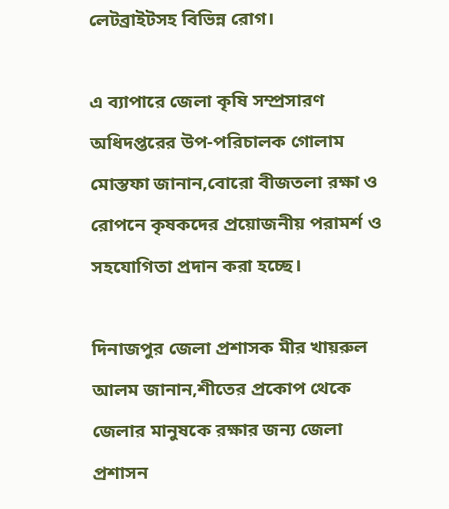লেটব্রাইটসহ বিভিন্ন রোগ।

এ ব্যাপারে জেলা কৃষি সম্প্রসারণ অধিদপ্তরের উপ-পরিচালক গোলাম মোস্তফা জানান,বোরো বীজতলা রক্ষা ও রোপনে কৃষকদের প্রয়োজনীয় পরামর্শ ও সহযোগিতা প্রদান করা হচ্ছে।

দিনাজপুর জেলা প্রশাসক মীর খায়রুল আলম জানান,শীতের প্রকোপ থেকে জেলার মানুষকে রক্ষার জন্য জেলা প্রশাসন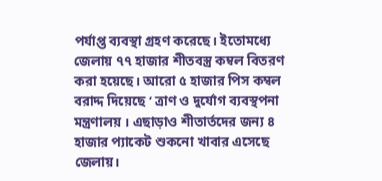পর্যাপ্ত ব্যবস্থা গ্রহণ করেছে। ইতোমধ্যে জেলায় ৭৭ হাজার শীতবস্ত্র কম্বল বিতরণ করা হয়েছে। আরো ৫ হাজার পিস কম্বল বরাদ্দ দিয়েছে ‘ ত্রাণ ও দুর্যোগ ব্যবস্থপনা মন্ত্রণালয় । এছাড়াও শীতার্তদের জন্য ৪ হাজার প্যাকেট শুকনো খাবার এসেছে জেলায়।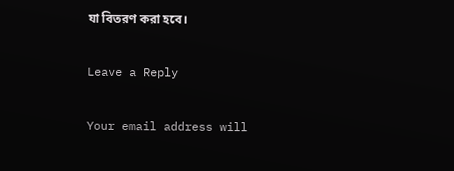যা বিতরণ করা হবে।

Leave a Reply

Your email address will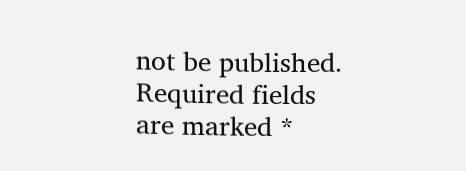not be published. Required fields are marked *